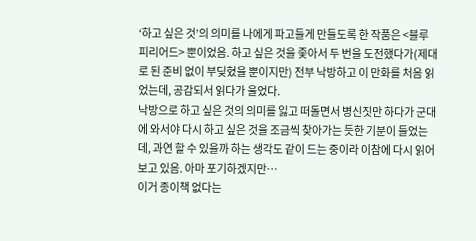‘하고 싶은 것’의 의미를 나에게 파고들게 만들도록 한 작품은 <블루 피리어드> 뿐이었음. 하고 싶은 것을 좇아서 두 번을 도전했다가(제대로 된 준비 없이 부딪혔을 뿐이지만) 전부 낙방하고 이 만화를 처음 읽었는데, 공감되서 읽다가 울었다.
낙방으로 하고 싶은 것의 의미를 잃고 떠돌면서 병신짓만 하다가 군대에 와서야 다시 하고 싶은 것을 조금씩 찾아가는 듯한 기분이 들었는데, 과연 할 수 있을까 하는 생각도 같이 드는 중이라 이참에 다시 읽어보고 있음. 아마 포기하겠지만…
이거 종이책 없다는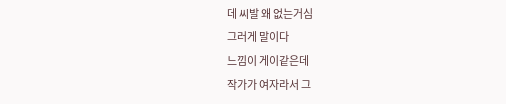데 씨발 왜 없는거심
그러게 말이다
느낌이 게이같은데
작가가 여자라서 그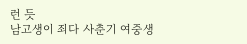런 듯
남고생이 죄다 사춘기 여중생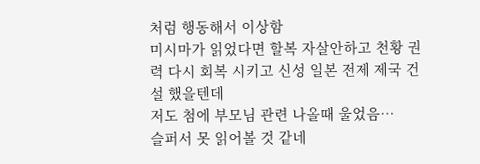처럼 행동해서 이상함
미시마가 읽었다면 할복 자살안하고 천황 권력 다시 회복 시키고 신성 일본 전제 제국 건설 했을텐데
저도 첨에 부모님 관련 나올때 울었음…
슬퍼서 못 읽어볼 것 같네